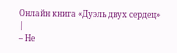Онлайн книга «Дуэль двух сердец»
|
– Не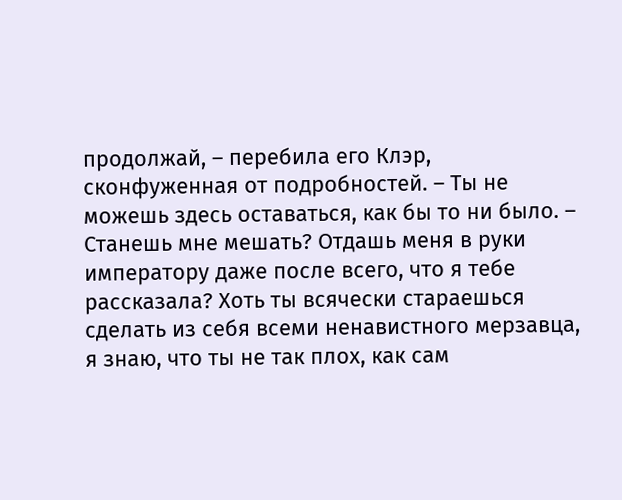продолжай, – перебила его Клэр, сконфуженная от подробностей. – Ты не можешь здесь оставаться, как бы то ни было. – Станешь мне мешать? Отдашь меня в руки императору даже после всего, что я тебе рассказала? Хоть ты всячески стараешься сделать из себя всеми ненавистного мерзавца, я знаю, что ты не так плох, как сам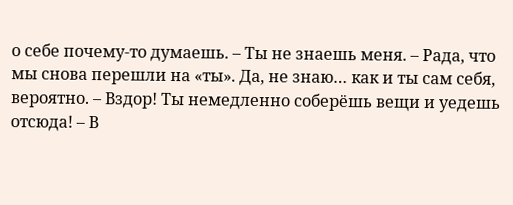о себе почему-то думаешь. – Ты не знаешь меня. – Рада, что мы снова перешли на «ты». Да, не знаю… как и ты сам себя, вероятно. – Вздор! Ты немедленно соберёшь вещи и уедешь отсюда! – В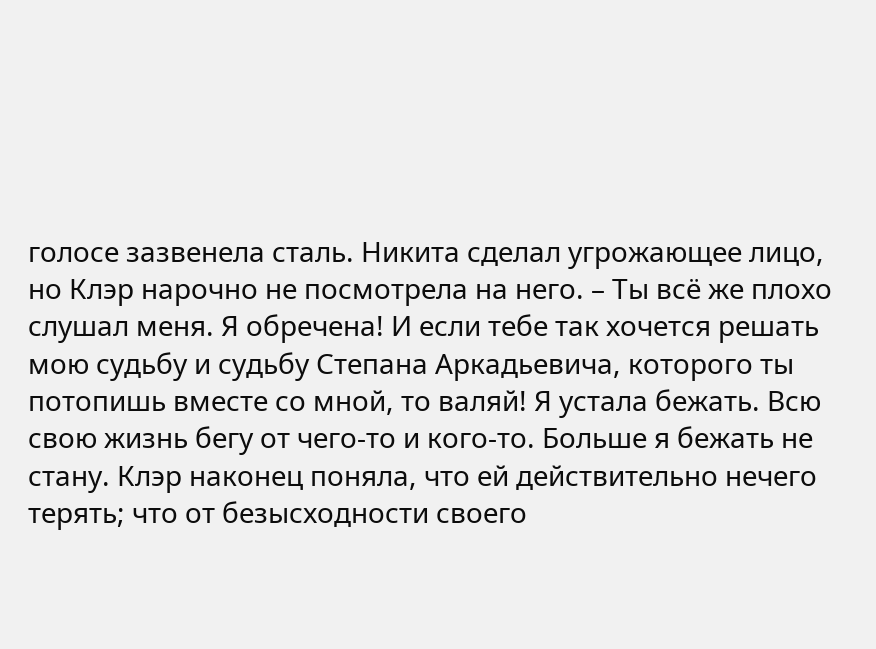голосе зазвенела сталь. Никита сделал угрожающее лицо, но Клэр нарочно не посмотрела на него. – Ты всё же плохо слушал меня. Я обречена! И если тебе так хочется решать мою судьбу и судьбу Степана Аркадьевича, которого ты потопишь вместе со мной, то валяй! Я устала бежать. Всю свою жизнь бегу от чего-то и кого-то. Больше я бежать не стану. Клэр наконец поняла, что ей действительно нечего терять; что от безысходности своего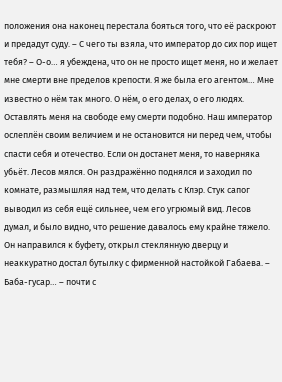положения она наконец перестала бояться того, что её раскроют и предадут суду. – С чего ты взяла, что император до сих пор ищет тебя? – О-о… я убеждена, что он не просто ищет меня, но и желает мне смерти вне пределов крепости. Я же была его агентом… Мне известно о нём так много. О нём, о его делах, о его людях. Оставлять меня на свободе ему смерти подобно. Наш император ослеплён своим величием и не остановится ни перед чем, чтобы спасти себя и отечество. Если он достанет меня, то наверняка убьёт. Лесов мялся. Он раздражённо поднялся и заходил по комнате, размышляя над тем, что делать с Клэр. Стук сапог выводил из себя ещё сильнее, чем его угрюмый вид. Лесов думал, и было видно, что решение давалось ему крайне тяжело. Он направился к буфету, открыл стеклянную дверцу и неаккуратно достал бутылку с фирменной настойкой Габаева. – Баба-гусар… – почти с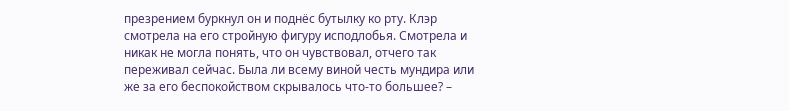презрением буркнул он и поднёс бутылку ко рту. Клэр смотрела на его стройную фигуру исподлобья. Смотрела и никак не могла понять, что он чувствовал, отчего так переживал сейчас. Была ли всему виной честь мундира или же за его беспокойством скрывалось что-то большее? –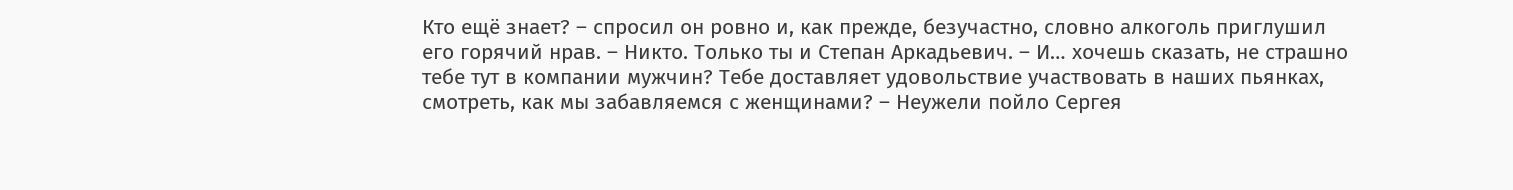Кто ещё знает? – спросил он ровно и, как прежде, безучастно, словно алкоголь приглушил его горячий нрав. – Никто. Только ты и Степан Аркадьевич. – И… хочешь сказать, не страшно тебе тут в компании мужчин? Тебе доставляет удовольствие участвовать в наших пьянках, смотреть, как мы забавляемся с женщинами? – Неужели пойло Сергея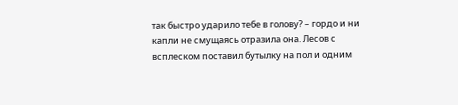так быстро ударило тебе в голову? – гордо и ни капли не смущаясь отразила она. Лесов с всплеском поставил бутылку на пол и одним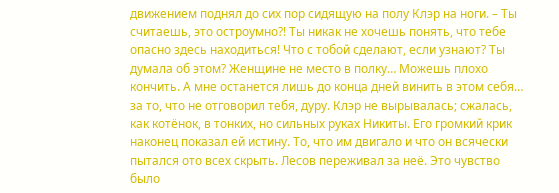движением поднял до сих пор сидящую на полу Клэр на ноги. – Ты считаешь, это остроумно?! Ты никак не хочешь понять, что тебе опасно здесь находиться! Что с тобой сделают, если узнают? Ты думала об этом? Женщине не место в полку… Можешь плохо кончить. А мне останется лишь до конца дней винить в этом себя… за то, что не отговорил тебя, дуру. Клэр не вырывалась; сжалась, как котёнок, в тонких, но сильных руках Никиты. Его громкий крик наконец показал ей истину. То, что им двигало и что он всячески пытался ото всех скрыть. Лесов переживал за неё. Это чувство было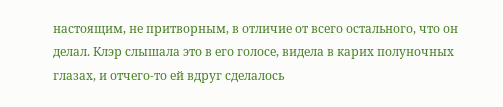настоящим, не притворным, в отличие от всего остального, что он делал. Клэр слышала это в его голосе, видела в карих полуночных глазах, и отчего-то ей вдруг сделалось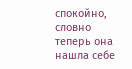спокойно, словно теперь она нашла себе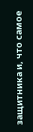защитника и, что самое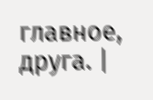главное, друга. |